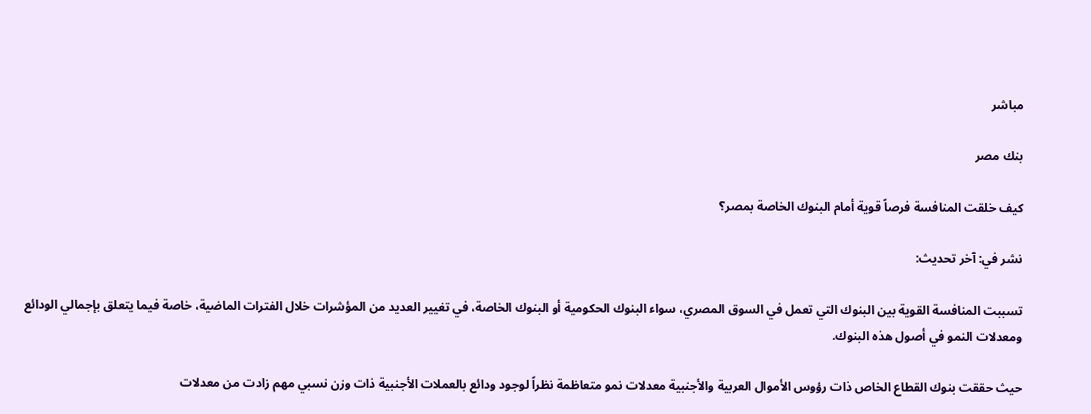مباشر

بنك مصر

كيف خلقت المنافسة فرصاً قوية أمام البنوك الخاصة بمصر؟

نشر في: آخر تحديث:

تسببت المنافسة القوية بين البنوك التي تعمل في السوق المصري، سواء البنوك الحكومية أو البنوك الخاصة، في تغيير العديد من المؤشرات خلال الفترات الماضية، خاصة فيما يتعلق بإجمالي الودائع ومعدلات النمو في أصول هذه البنوك.

حيث حققت بنوك القطاع الخاص ذات رؤوس الأموال العربية والأجنبية معدلات نمو متعاظمة نظراً لوجود ودائع بالعملات الأجنبية ذات وزن نسبي مهم زادت من معدلات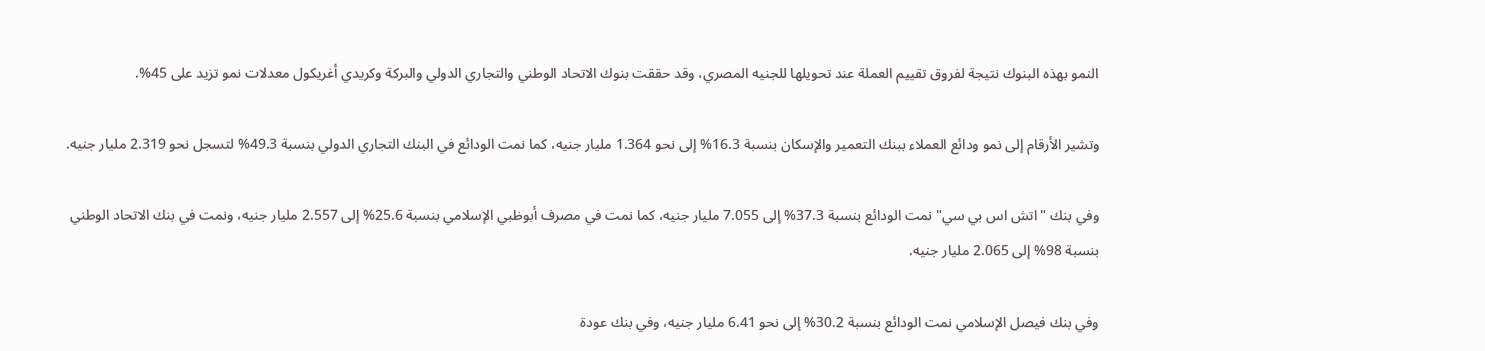النمو بهذه البنوك نتيجة لفروق تقييم العملة عند تحويلها للجنيه المصري، وقد حققت بنوك الاتحاد الوطني والتجاري الدولي والبركة وكريدي أغريكول معدلات نمو تزيد على 45%.

وتشير الأرقام إلى نمو ودائع العملاء ببنك التعمير والإسكان بنسبة 16.3% إلى نحو 1.364 مليار جنيه، كما نمت الودائع في البنك التجاري الدولي بنسبة 49.3% لتسجل نحو 2.319 مليار جنيه.

وفي بنك "اتش اس بي سي" نمت الودائع بنسبة 37.3% إلى 7.055 مليار جنيه، كما نمت في مصرف أبوظبي الإسلامي بنسبة 25.6% إلى 2.557 مليار جنيه، ونمت في بنك الاتحاد الوطني بنسبة 98% إلى 2.065 مليار جنيه.

وفي بنك فيصل الإسلامي نمت الودائع بنسبة 30.2% إلى نحو 6.41 مليار جنيه، وفي بنك عودة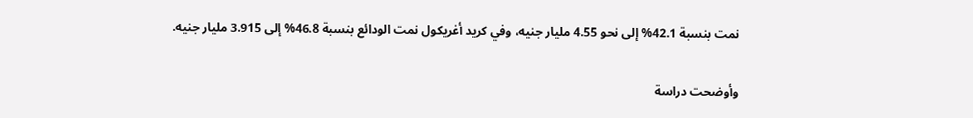نمت بنسبة 42.1% إلى نحو 4.55 مليار جنيه، وفي كريد أغريكول نمت الودائع بنسبة 46.8% إلى 3.915 مليار جنيه.

وأوضحت دراسة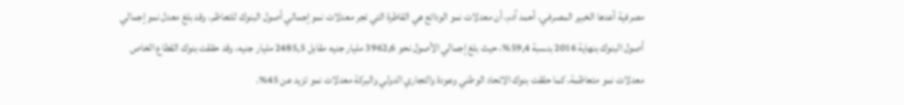مصرفية أعدها الخبير المصرفي، أحمد آدم، أن معدلات نمو الودائع هي القاطرة التي تجر معدلات نمو إجمالي أصول البنوك للتعاظم، وقد بلغ معدل نمو إجمالي أصول البنوك بنهاية 2016 بنسبة 59,4%، حيث بلغ إجمالي الأصول نحو 3962,6 مليار جنيه مقابل 2485,5 مليار جنيه، وقد حققت بنوك القطاع الخاص معدلات نمو متعاظمة، كما حققت بنوك الاتحاد الوطني وعودة والتجاري الدولي والبركة معدلات نمو تزيد عن 45%.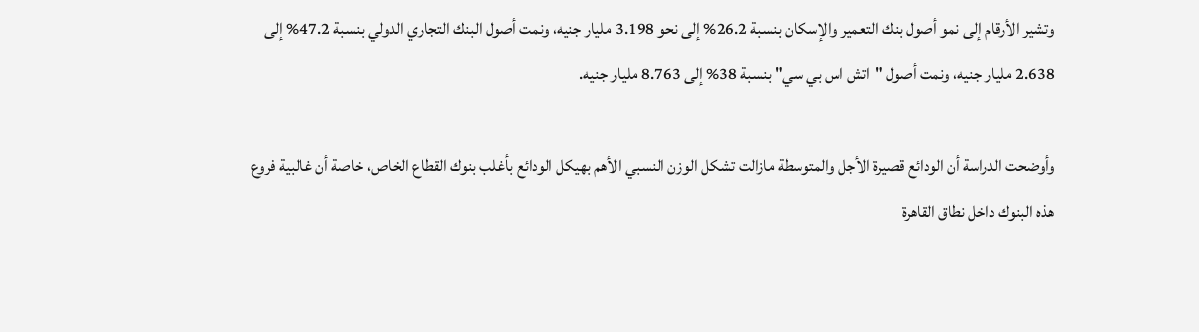وتشير الأرقام إلى نمو أصول بنك التعمير والإسكان بنسبة 26.2% إلى نحو 3.198 مليار جنيه، ونمت أصول البنك التجاري الدولي بنسبة 47.2% إلى 2.638 مليار جنيه، ونمت أصول "اتش اس بي سي" بنسبة 38% إلى 8.763 مليار جنيه.

وأوضحت الدراسة أن الودائع قصيرة الأجل والمتوسطة مازالت تشكل الوزن النسبي الأهم بهيكل الودائع بأغلب بنوك القطاع الخاص، خاصة أن غالبية فروع هذه البنوك داخل نطاق القاهرة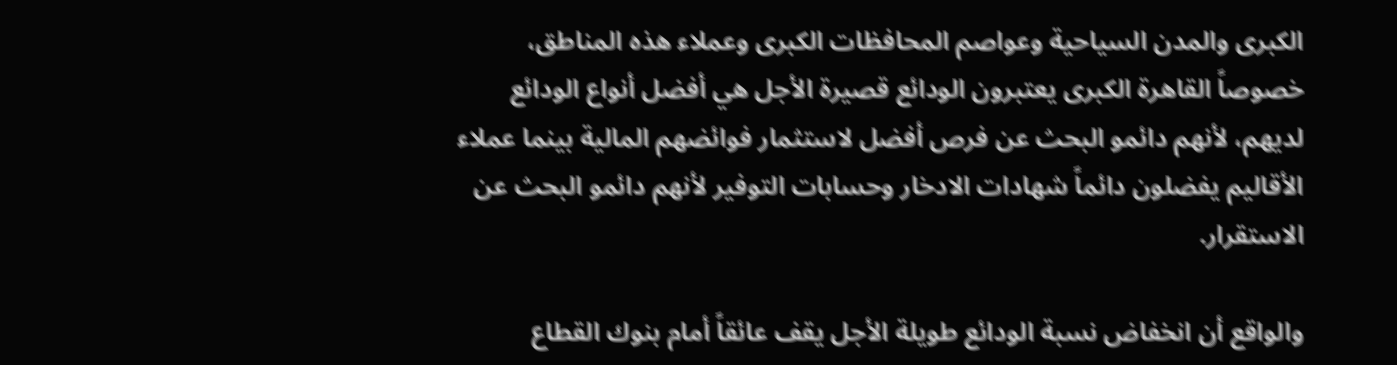الكبرى والمدن السياحية وعواصم المحافظات الكبرى وعملاء هذه المناطق، خصوصاً القاهرة الكبرى يعتبرون الودائع قصيرة الأجل هي أفضل أنواع الودائع لديهم، لأنهم دائمو البحث عن فرص أفضل لاستثمار فوائضهم المالية بينما عملاء الأقاليم يفضلون دائماً شهادات الادخار وحسابات التوفير لأنهم دائمو البحث عن الاستقرار.

والواقع أن انخفاض نسبة الودائع طويلة الأجل يقف عائقاً أمام بنوك القطاع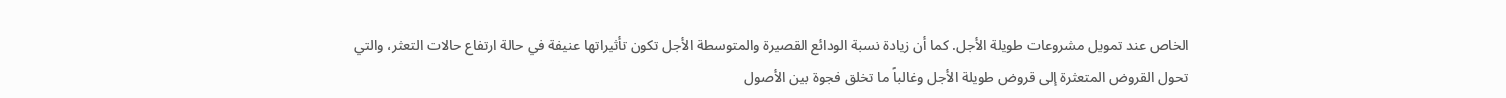الخاص عند تمويل مشروعات طويلة الأجل. كما أن زيادة نسبة الودائع القصيرة والمتوسطة الأجل تكون تأثيراتها عنيفة في حالة ارتفاع حالات التعثر، والتي تحول القروض المتعثرة إلى قروض طويلة الأجل وغالباً ما تخلق فجوة بين الأصول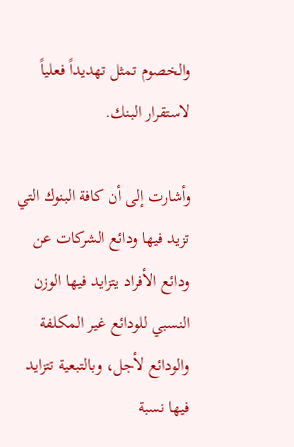والخصوم تمثل تهديداً فعلياً لاستقرار البنك.

وأشارت إلى أن كافة البنوك التي تزيد فيها ودائع الشركات عن ودائع الأفراد يتزايد فيها الوزن النسبي للودائع غير المكلفة والودائع لأجل، وبالتبعية تتزايد فيها نسبة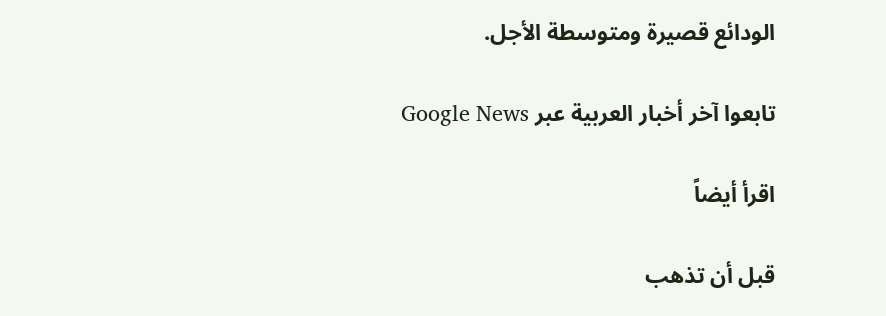الودائع قصيرة ومتوسطة الأجل.

تابعوا آخر أخبار العربية عبر Google News

اقرأ أيضاً

قبل أن تذهب